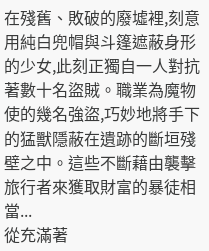在殘舊、敗破的廢墟裡,刻意用純白兜帽與斗篷遮蔽身形的少女,此刻正獨自一人對抗著數十名盜賊。職業為魔物使的幾名強盜,巧妙地將手下的猛獸隱蔽在遺跡的斷垣殘壁之中。這些不斷藉由襲擊旅行者來獲取財富的暴徒相當...
從充滿著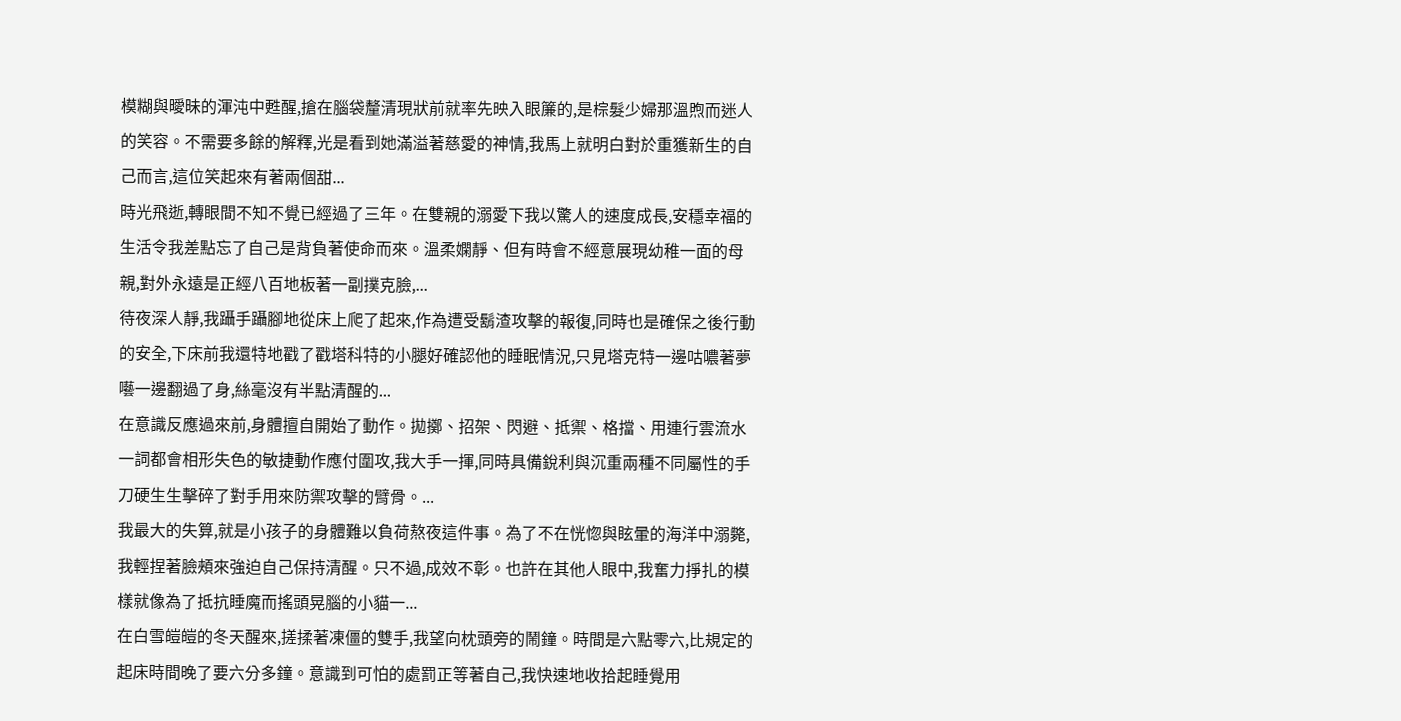模糊與曖昧的渾沌中甦醒,搶在腦袋釐清現狀前就率先映入眼簾的,是棕髮少婦那溫煦而迷人的笑容。不需要多餘的解釋,光是看到她滿溢著慈愛的神情,我馬上就明白對於重獲新生的自己而言,這位笑起來有著兩個甜...
時光飛逝,轉眼間不知不覺已經過了三年。在雙親的溺愛下我以驚人的速度成長,安穩幸福的生活令我差點忘了自己是背負著使命而來。溫柔嫻靜、但有時會不經意展現幼稚一面的母親,對外永遠是正經八百地板著一副撲克臉,...
待夜深人靜,我躡手躡腳地從床上爬了起來,作為遭受鬍渣攻擊的報復,同時也是確保之後行動的安全,下床前我還特地戳了戳塔科特的小腿好確認他的睡眠情況,只見塔克特一邊咕噥著夢囈一邊翻過了身,絲毫沒有半點清醒的...
在意識反應過來前,身體擅自開始了動作。拋擲、招架、閃避、抵禦、格擋、用連行雲流水一詞都會相形失色的敏捷動作應付圍攻,我大手一揮,同時具備銳利與沉重兩種不同屬性的手刀硬生生擊碎了對手用來防禦攻擊的臂骨。...
我最大的失算,就是小孩子的身體難以負荷熬夜這件事。為了不在恍惚與眩暈的海洋中溺斃,我輕捏著臉頰來強迫自己保持清醒。只不過,成效不彰。也許在其他人眼中,我奮力掙扎的模樣就像為了抵抗睡魔而搖頭晃腦的小貓一...
在白雪皚皚的冬天醒來,搓揉著凍僵的雙手,我望向枕頭旁的鬧鐘。時間是六點零六,比規定的起床時間晚了要六分多鐘。意識到可怕的處罰正等著自己,我快速地收拾起睡覺用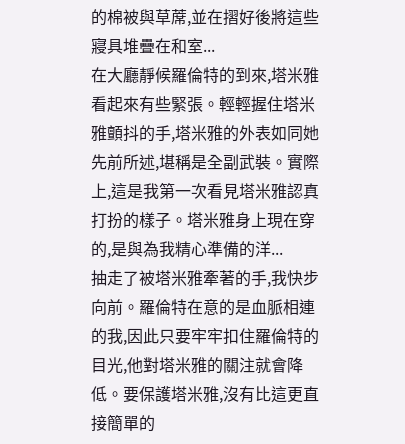的棉被與草蓆,並在摺好後將這些寢具堆疊在和室...
在大廳靜候羅倫特的到來,塔米雅看起來有些緊張。輕輕握住塔米雅顫抖的手,塔米雅的外表如同她先前所述,堪稱是全副武裝。實際上,這是我第一次看見塔米雅認真打扮的樣子。塔米雅身上現在穿的,是與為我精心準備的洋...
抽走了被塔米雅牽著的手,我快步向前。羅倫特在意的是血脈相連的我,因此只要牢牢扣住羅倫特的目光,他對塔米雅的關注就會降低。要保護塔米雅,沒有比這更直接簡單的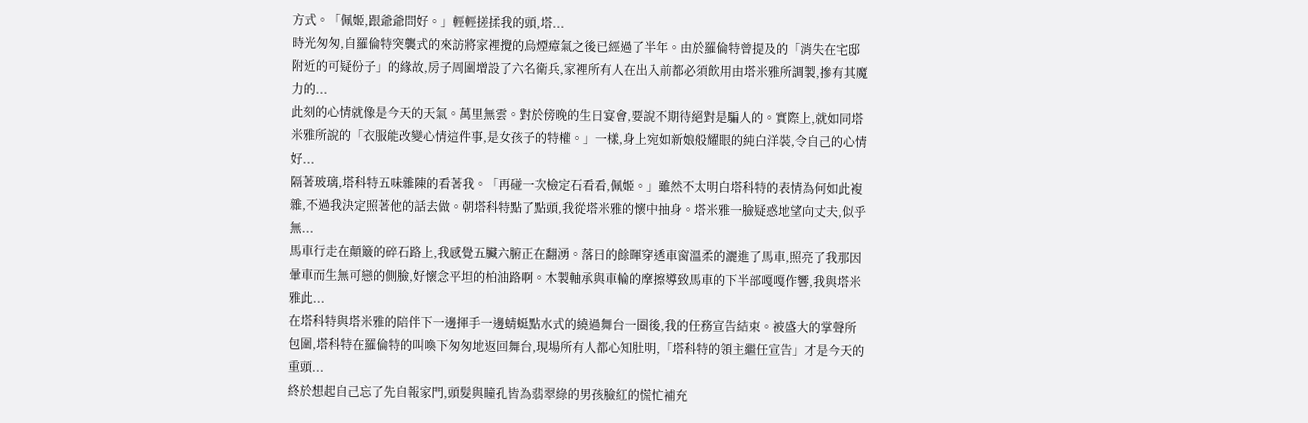方式。「佩姬,跟爺爺問好。」輕輕搓揉我的頭,塔...
時光匆匆,自羅倫特突襲式的來訪將家裡攪的烏煙瘴氣之後已經過了半年。由於羅倫特曾提及的「消失在宅邸附近的可疑份子」的緣故,房子周圍增設了六名衛兵,家裡所有人在出入前都必須飲用由塔米雅所調製,摻有其魔力的...
此刻的心情就像是今天的天氣。萬里無雲。對於傍晚的生日宴會,要說不期待絕對是騙人的。實際上,就如同塔米雅所說的「衣服能改變心情這件事,是女孩子的特權。」一樣,身上宛如新娘般耀眼的純白洋裝,令自己的心情好...
隔著玻璃,塔科特五味雜陳的看著我。「再碰一次檢定石看看,佩姬。」雖然不太明白塔科特的表情為何如此複雜,不過我決定照著他的話去做。朝塔科特點了點頭,我從塔米雅的懷中抽身。塔米雅一臉疑惑地望向丈夫,似乎無...
馬車行走在顛簸的碎石路上,我感覺五臟六腑正在翻湧。落日的餘暉穿透車窗溫柔的灑進了馬車,照亮了我那因暈車而生無可戀的側臉,好懷念平坦的柏油路啊。木製軸承與車輪的摩擦導致馬車的下半部嘎嘎作響,我與塔米雅此...
在塔科特與塔米雅的陪伴下一邊揮手一邊蜻蜓點水式的繞過舞台一圈後,我的任務宣告結束。被盛大的掌聲所包圍,塔科特在羅倫特的叫喚下匆匆地返回舞台,現場所有人都心知肚明,「塔科特的領主繼任宣告」才是今天的重頭...
終於想起自己忘了先自報家門,頭髮與瞳孔皆為翡翠綠的男孩臉紅的慌忙補充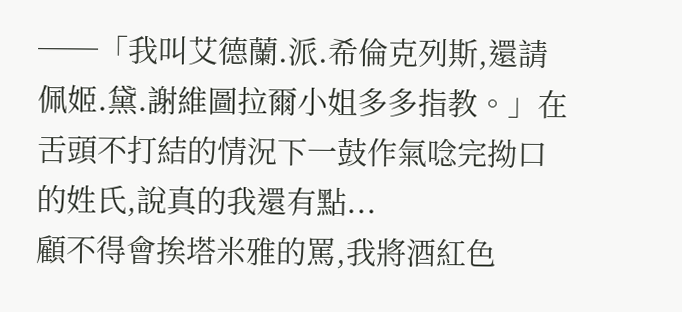──「我叫艾德蘭.派.希倫克列斯,還請佩姬.黛.謝維圖拉爾小姐多多指教。」在舌頭不打結的情況下一鼓作氣唸完拗口的姓氏,說真的我還有點...
顧不得會挨塔米雅的罵,我將酒紅色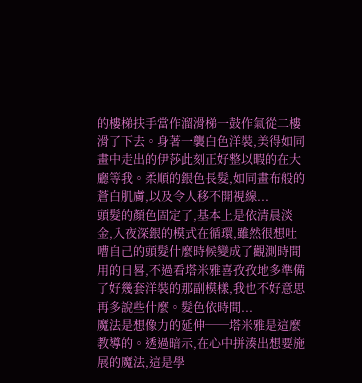的樓梯扶手當作溜滑梯一鼓作氣從二樓滑了下去。身著一襲白色洋裝,美得如同畫中走出的伊莎此刻正好整以暇的在大廳等我。柔順的銀色長髮,如同畫布般的蒼白肌膚,以及令人移不開視線...
頭髮的顏色固定了,基本上是依清晨淡金,入夜深銀的模式在循環,雖然很想吐嘈自己的頭髮什麼時候變成了觀測時間用的日晷,不過看塔米雅喜孜孜地多準備了好幾套洋裝的那副模樣,我也不好意思再多說些什麼。髮色依時間...
魔法是想像力的延伸──塔米雅是這麼教導的。透過暗示,在心中拼湊出想要施展的魔法,這是學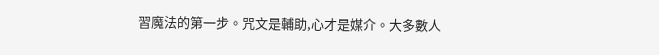習魔法的第一步。咒文是輔助,心才是媒介。大多數人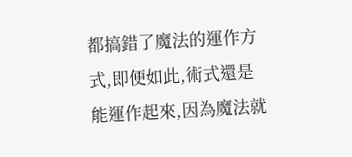都搞錯了魔法的運作方式,即便如此,術式還是能運作起來,因為魔法就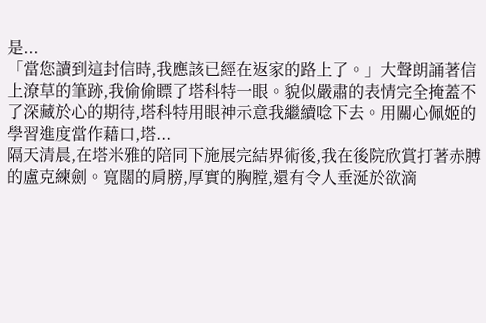是...
「當您讀到這封信時,我應該已經在返家的路上了。」大聲朗誦著信上潦草的筆跡,我偷偷瞟了塔科特一眼。貌似嚴肅的表情完全掩蓋不了深藏於心的期待,塔科特用眼神示意我繼續唸下去。用關心佩姬的學習進度當作藉口,塔...
隔天清晨,在塔米雅的陪同下施展完結界術後,我在後院欣賞打著赤膊的盧克練劍。寬闊的肩膀,厚實的胸膛,還有令人垂涎於欲滴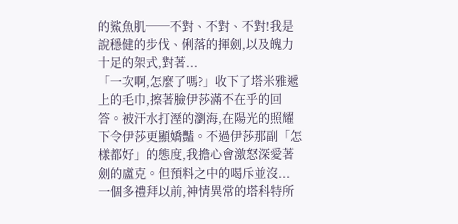的鯊魚肌──不對、不對、不對!我是說穩健的步伐、俐落的揮劍,以及魄力十足的架式,對著...
「一次啊,怎麼了嗎?」收下了塔米雅遞上的毛巾,擦著臉伊莎滿不在乎的回答。被汗水打溼的瀏海,在陽光的照耀下令伊莎更顯嬌豔。不過伊莎那副「怎樣都好」的態度,我擔心會激怒深愛著劍的盧克。但預料之中的喝斥並沒...
一個多禮拜以前,神情異常的塔科特所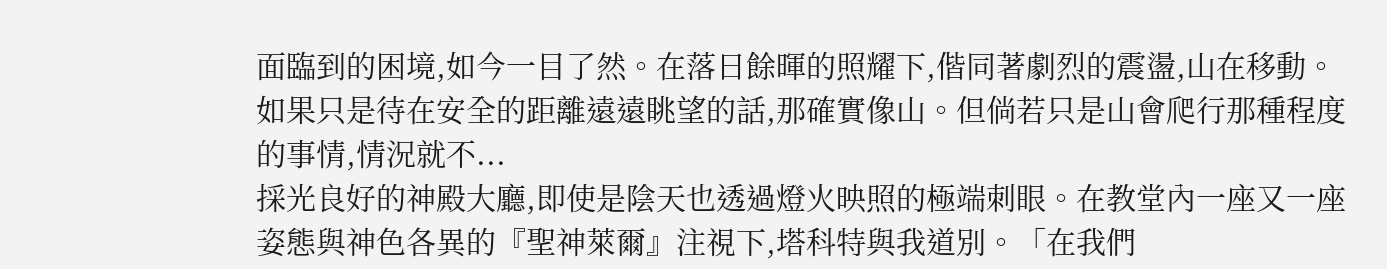面臨到的困境,如今一目了然。在落日餘暉的照耀下,偕同著劇烈的震盪,山在移動。如果只是待在安全的距離遠遠眺望的話,那確實像山。但倘若只是山會爬行那種程度的事情,情況就不...
採光良好的神殿大廳,即使是陰天也透過燈火映照的極端刺眼。在教堂內一座又一座姿態與神色各異的『聖神萊爾』注視下,塔科特與我道別。「在我們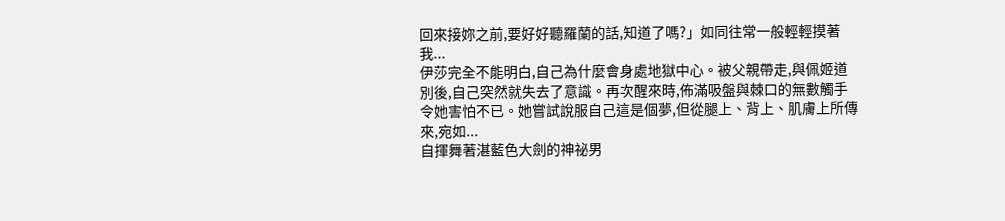回來接妳之前,要好好聽羅蘭的話,知道了嗎?」如同往常一般輕輕摸著我...
伊莎完全不能明白,自己為什麼會身處地獄中心。被父親帶走,與佩姬道別後,自己突然就失去了意識。再次醒來時,佈滿吸盤與棘口的無數觸手令她害怕不已。她嘗試說服自己這是個夢,但從腿上、背上、肌膚上所傳來,宛如...
自揮舞著湛藍色大劍的神祕男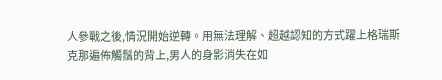人參戰之後,情況開始逆轉。用無法理解、超越認知的方式躍上格瑞斯克那遍佈觸鬚的背上,男人的身影消失在如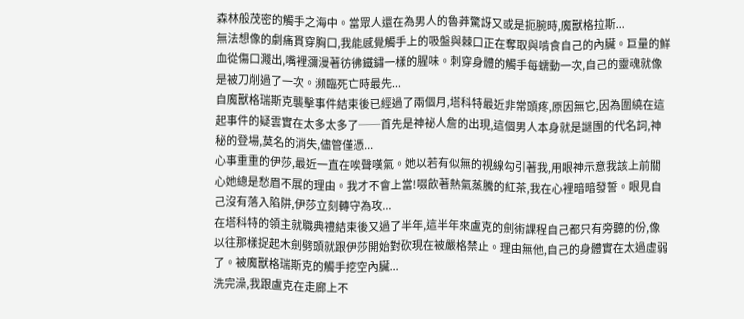森林般茂密的觸手之海中。當眾人還在為男人的魯莽驚訝又或是扼腕時,魔獸格拉斯...
無法想像的劇痛貫穿胸口,我能感覺觸手上的吸盤與棘口正在奪取與啃食自己的內臟。巨量的鮮血從傷口濺出,嘴裡瀰漫著彷彿鐵鏽一樣的腥味。刺穿身體的觸手每蠕動一次,自己的靈魂就像是被刀削過了一次。瀕臨死亡時最先...
自魔獸格瑞斯克襲擊事件結束後已經過了兩個月,塔科特最近非常頭疼,原因無它,因為圍繞在這起事件的疑雲實在太多太多了──首先是神祕人詹的出現,這個男人本身就是謎團的代名詞,神秘的登場,莫名的消失,儘管僅憑...
心事重重的伊莎,最近一直在唉聲嘆氣。她以若有似無的視線勾引著我,用眼神示意我該上前關心她總是愁眉不展的理由。我才不會上當!啜飲著熱氣蒸騰的紅茶,我在心裡暗暗發誓。眼見自己沒有落入陷阱,伊莎立刻轉守為攻...
在塔科特的領主就職典禮結束後又過了半年,這半年來盧克的劍術課程自己都只有旁聽的份,像以往那樣捉起木劍劈頭就跟伊莎開始對砍現在被嚴格禁止。理由無他,自己的身體實在太過虛弱了。被魔獸格瑞斯克的觸手挖空內臟...
洗完澡,我跟盧克在走廊上不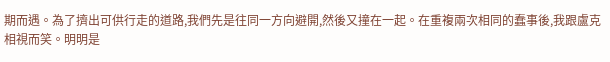期而遇。為了擠出可供行走的道路,我們先是往同一方向避開,然後又撞在一起。在重複兩次相同的蠢事後,我跟盧克相視而笑。明明是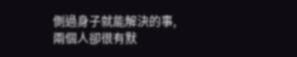側過身子就能解決的事,兩個人卻很有默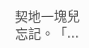契地一塊兒忘記。「...